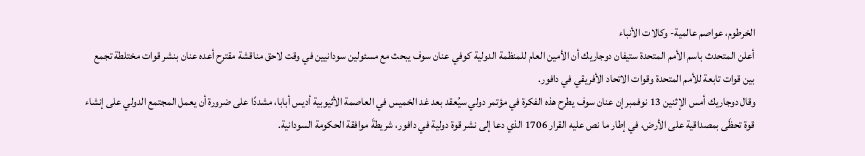الخرطوم، عواصم عالمية- وكالات الأنباء
أعلن المتحدث باسم الأمم المتحدة ستيفان دوجاريك أن الأمين العام للمنظمة الدولية كوفي عنان سوف يبحث مع مسئولين سودانيين في وقت لاحق مناقشة مقترح أعده عنان بنشر قوات مختلطة تجمع بين قوات تابعة للأمم المتحدة وقوات الاتحاد الأفريقي في دافور.
وقال دوجاريك أمس الإثنين 13 نوفمبر إن عنان سوف يطرح هذه الفكرة في مؤتمر دولي سيُعقد بعد غد الخميس في العاصمة الأثيوبية أديس أبابا، مشددًا على ضرورة أن يعمل المجتمع الدولي على إنشاء قوة تحظَى بمصداقية على الأرض، في إطار ما نص عليه القرار 1706 الذي دعا إلى نشر قوة دولية في دافور، شريطةَ موافقة الحكومة السودانية.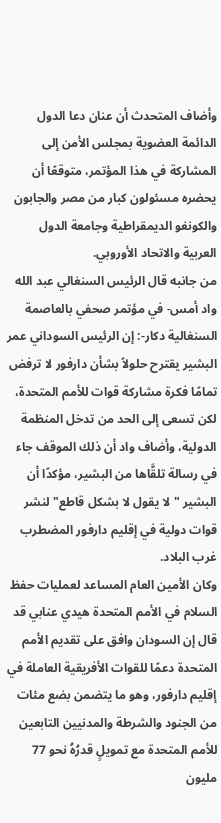وأضاف المتحدث أن عنان دعا الدول الدائمة العضوية بمجلس الأمن إلى المشاركة في هذا المؤتمر، متوقعًا أن يحضره مسئولون كبار من مصر والجابون والكونغو الديمقراطية وجامعة الدول العربية والاتحاد الأوروبي.
من جانبه قال الرئيس السنغالي عبد الله واد أمس- في مؤتمر صحفي بالعاصمة السنغالية دكار-: إن الرئيس السوداني عمر البشير يقترح حلولاً بشأن دارفور لا ترفض تمامًا فكرة مشاركة قوات للأمم المتحدة، لكن تسعى إلى الحد من تدخل المنظمة الدولية، وأضاف واد أن ذلك الموقف جاء في رسالة تلقَّاها من البشير، مؤكدًا أن البشير "لا يقول لا بشكل قاطع" لنشر قوات دولية في إقليم دارفور المضطرب غرب البلاد.
وكان الأمين العام المساعد لعمليات حفظ السلام في الأمم المتحدة هيدي عنابي قد قال إن السودان وافق على تقديم الأمم المتحدة دعمًا للقوات الأفريقية العاملة في إقليم دارفور، وهو ما يتضمن بضع مئات من الجنود والشرطة والمدنيين التابعين للأمم المتحدة مع تمويلٍ قدرُهُ نحو 77 مليون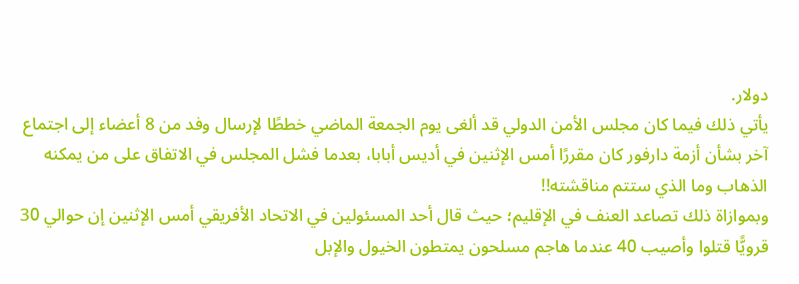دولار.
يأتي ذلك فيما كان مجلس الأمن الدولي قد ألغى يوم الجمعة الماضي خططًا لإرسال وفد من 8 أعضاء إلى اجتماع آخر بشأن أزمة دارفور كان مقررًا أمس الإثنين في أديس أبابا، بعدما فشل المجلس في الاتفاق على من يمكنه الذهاب وما الذي ستتم مناقشته!!
وبموازاة ذلك تصاعد العنف في الإقليم؛ حيث قال أحد المسئولين في الاتحاد الأفريقي أمس الإثنين إن حوالي 30 قرويًّا قتلوا وأصيب 40 عندما هاجم مسلحون يمتطون الخيول والإبل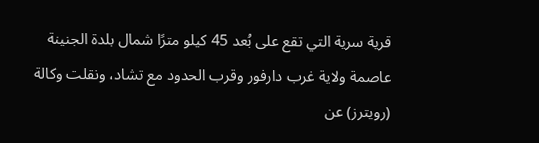قرية سرية التي تقع على بُعد 45 كيلو مترًا شمال بلدة الجنينة عاصمة ولاية غرب دارفور وقرب الحدود مع تشاد، ونقلت وكالة (رويترز) عن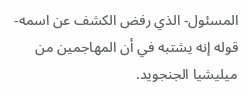المسئول- الذي رفض الكشف عن اسمه- قوله إنه يشتبه في أن المهاجمين من ميليشيا الجنجويد.